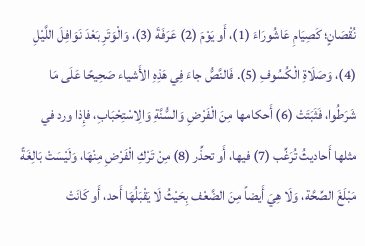نُقْصَانٍ؛ كَصِيَامِ عَاشُورَاءَ (1)، أَو يَوْمَ (2) عَرَفَةَ (3)، وَالْوَتَرِ بَعْدَ نَوَافِلَ اللَّيْلِ (4)، وَصَلَاةِ الْكُسُوفِ (5). فَالنَّصُّ جاءَ فِي هَذِهِ الأَشياء صَحِيحًا عَلَى مَا شَرَطُوا، فَثَبَتَتْ (6) أَحكامها مِنَ الْفَرْضِ وَالسُّنَّةِ وَالِاسْتِحْبَابِ، فإِذا ورد في مثلها أَحاديثُ تُرَغِّب (7) فيها، أَو تحذِّر (8) مِنْ تَرْكِ الْفَرْضِ مِنْهَا، وَلَيْسَتْ بَالِغَةً مَبْلَغَ الصِّحَّة، وَلَا هِيَ أَيضاً مِنَ الضَّعْف بِحَيْثُ لَا يَقْبَلُهَا أَحد، أَو كَانَتْ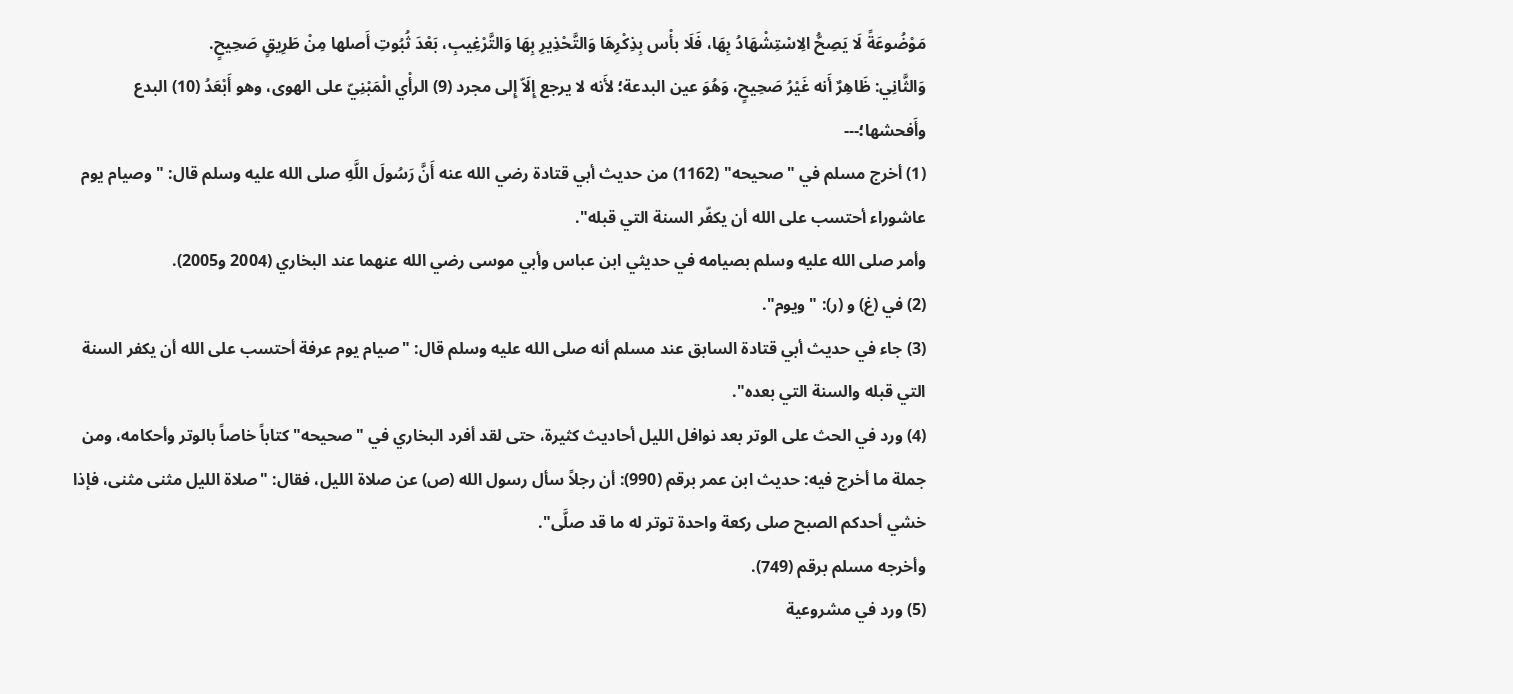مَوْضُوعَةً لَا يَصِحُّ الِاسْتِشْهَادُ بِهَا، فَلَا بأْس بِذِكْرِهَا وَالتَّحْذِيرِ بِهَا وَالتَّرْغِيبِ، بَعْدَ ثُبُوتِ أَصلها مِنْ طَرِيقٍ صَحِيحٍ.
وَالثَّانِي: ظَاهِرٌ أَنه غَيْرُ صَحِيحٍ، وَهُوَ عين البدعة؛ لأَنه لا يرجع إِلَاّ إِلى مجرد (9) الرأْي الْمَبْنِيّ على الهوى، وهو أَبْعَدُ (10) البدع وأَفحشها؛---
(1) أخرج مسلم في "صحيحه" (1162) من حديث أبي قتادة رضي الله عنه أَنَّ رَسُولَ اللَّهِ صلى الله عليه وسلم قال: "وصيام يوم عاشوراء أحتسب على الله أن يكفّر السنة التي قبله".
وأمر صلى الله عليه وسلم بصيامه في حديثي ابن عباس وأبي موسى رضي الله عنهما عند البخاري (2004 و2005).
(2) في (غ) و (ر): "ويوم".
(3) جاء في حديث أبي قتادة السابق عند مسلم أنه صلى الله عليه وسلم قال: "صيام يوم عرفة أحتسب على الله أن يكفر السنة التي قبله والسنة التي بعده".
(4) ورد في الحث على الوتر بعد نوافل الليل أحاديث كثيرة، حتى لقد أفرد البخاري في "صحيحه" كتاباً خاصاً بالوتر وأحكامه، ومن جملة ما أخرج فيه: حديث ابن عمر برقم (990): أن رجلاً سأل رسول الله (ص) عن صلاة الليل، فقال: "صلاة الليل مثنى مثنى، فإذا خشي أحدكم الصبح صلى ركعة واحدة توتر له ما قد صلَّى".
وأخرجه مسلم برقم (749).
(5) ورد في مشروعية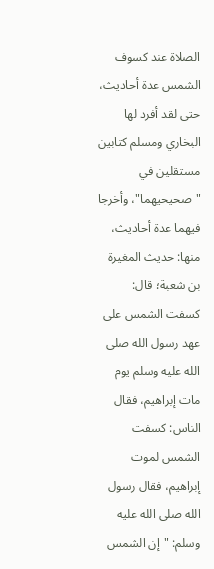الصلاة عند كسوف الشمس عدة أحاديث، حتى لقد أفرد لها البخاري ومسلم كتابين مستقلين في "صحيحيهما"، وأخرجا فيهما عدة أحاديث، منها: حديث المغيرة بن شعبة؛ قال: كسفت الشمس على عهد رسول الله صلى الله عليه وسلم يوم مات إبراهيم، فقال الناس: كسفت الشمس لموت إبراهيم، فقال رسول الله صلى الله عليه وسلم: "إن الشمس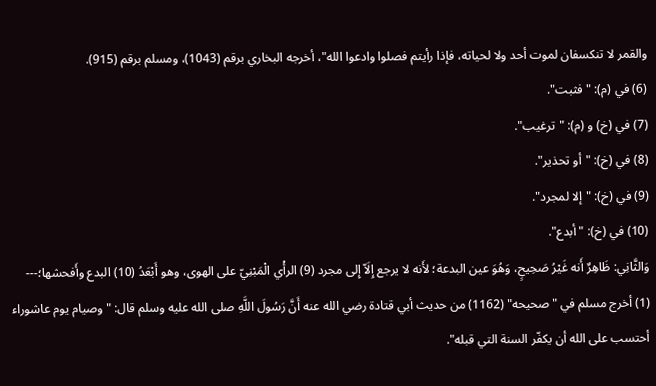والقمر لا تنكسفان لموت أحد ولا لحياته، فإذا رأيتم فصلوا وادعوا الله"، أخرجه البخاري برقم (1043)، ومسلم برقم (915).
(6) في (م): "فثبت".
(7) في (خ) و (م): "ترغيب".
(8) في (خ): "أو تحذير".
(9) في (خ): "إلا لمجرد".
(10) في (خ): "أبدع".
وَالثَّانِي: ظَاهِرٌ أَنه غَيْرُ صَحِيحٍ، وَهُوَ عين البدعة؛ لأَنه لا يرجع إِلَاّ إِلى مجرد (9) الرأْي الْمَبْنِيّ على الهوى، وهو أَبْعَدُ (10) البدع وأَفحشها؛---
(1) أخرج مسلم في "صحيحه" (1162) من حديث أبي قتادة رضي الله عنه أَنَّ رَسُولَ اللَّهِ صلى الله عليه وسلم قال: "وصيام يوم عاشوراء أحتسب على الله أن يكفّر السنة التي قبله".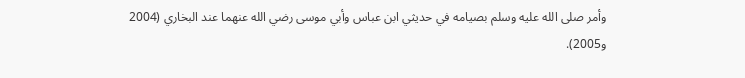وأمر صلى الله عليه وسلم بصيامه في حديثي ابن عباس وأبي موسى رضي الله عنهما عند البخاري (2004 و2005).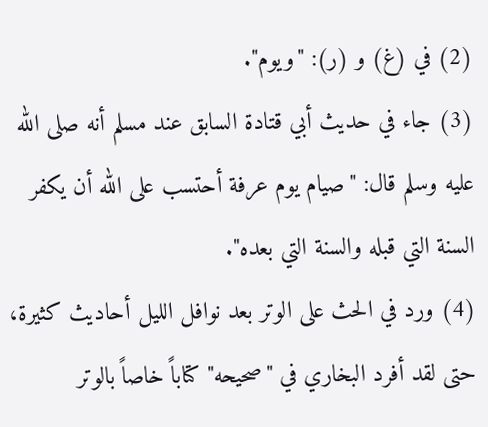(2) في (غ) و (ر): "ويوم".
(3) جاء في حديث أبي قتادة السابق عند مسلم أنه صلى الله عليه وسلم قال: "صيام يوم عرفة أحتسب على الله أن يكفر السنة التي قبله والسنة التي بعده".
(4) ورد في الحث على الوتر بعد نوافل الليل أحاديث كثيرة، حتى لقد أفرد البخاري في "صحيحه" كتاباً خاصاً بالوتر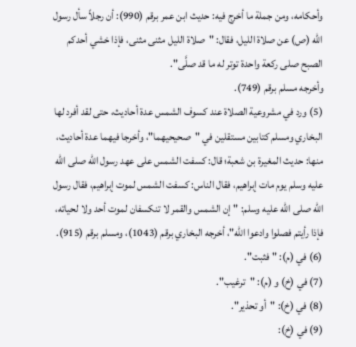وأحكامه، ومن جملة ما أخرج فيه: حديث ابن عمر برقم (990): أن رجلاً سأل رسول الله (ص) عن صلاة الليل، فقال: "صلاة الليل مثنى مثنى، فإذا خشي أحدكم الصبح صلى ركعة واحدة توتر له ما قد صلَّى".
وأخرجه مسلم برقم (749).
(5) ورد في مشروعية الصلاة عند كسوف الشمس عدة أحاديث، حتى لقد أفرد لها البخاري ومسلم كتابين مستقلين في "صحيحيهما"، وأخرجا فيهما عدة أحاديث، منها: حديث المغيرة بن شعبة؛ قال: كسفت الشمس على عهد رسول الله صلى الله عليه وسلم يوم مات إبراهيم، فقال الناس: كسفت الشمس لموت إبراهيم، فقال رسول الله صلى الله عليه وسلم: "إن الشمس والقمر لا تنكسفان لموت أحد ولا لحياته، فإذا رأيتم فصلوا وادعوا الله"، أخرجه البخاري برقم (1043)، ومسلم برقم (915).
(6) في (م): "فثبت".
(7) في (خ) و (م): "ترغيب".
(8) في (خ): "أو تحذير".
(9) في (خ):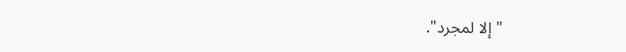"إلا لمجرد".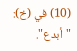(10) في (خ): "أبدع".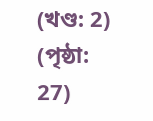(খণ্ড: 2) (পৃষ্ঠা: 27)